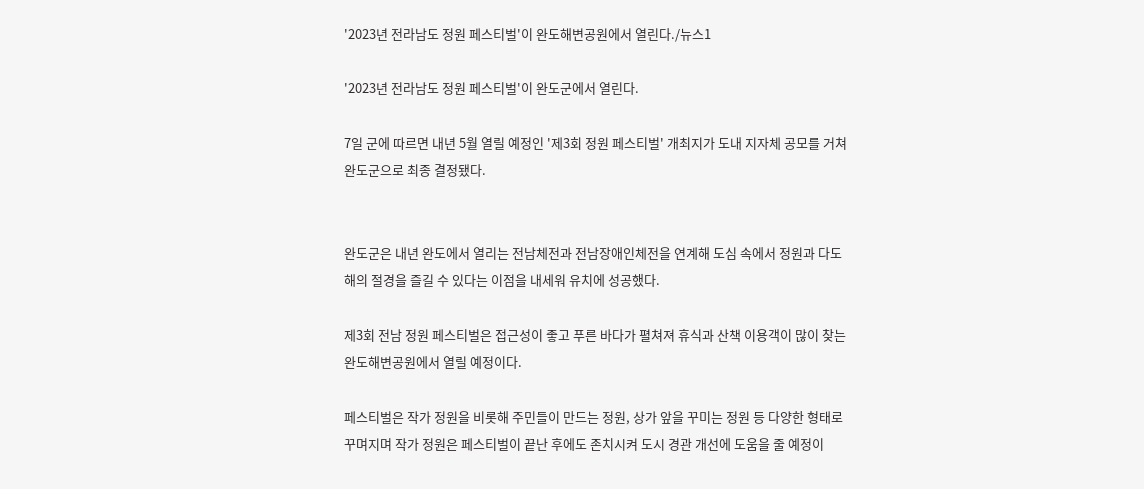'2023년 전라남도 정원 페스티벌'이 완도해변공원에서 열린다./뉴스1

'2023년 전라남도 정원 페스티벌'이 완도군에서 열린다.

7일 군에 따르면 내년 5월 열릴 예정인 '제3회 정원 페스티벌' 개최지가 도내 지자체 공모를 거쳐 완도군으로 최종 결정됐다.


완도군은 내년 완도에서 열리는 전남체전과 전남장애인체전을 연계해 도심 속에서 정원과 다도해의 절경을 즐길 수 있다는 이점을 내세워 유치에 성공했다.

제3회 전남 정원 페스티벌은 접근성이 좋고 푸른 바다가 펼쳐져 휴식과 산책 이용객이 많이 찾는 완도해변공원에서 열릴 예정이다.

페스티벌은 작가 정원을 비롯해 주민들이 만드는 정원, 상가 앞을 꾸미는 정원 등 다양한 형태로 꾸며지며 작가 정원은 페스티벌이 끝난 후에도 존치시켜 도시 경관 개선에 도움을 줄 예정이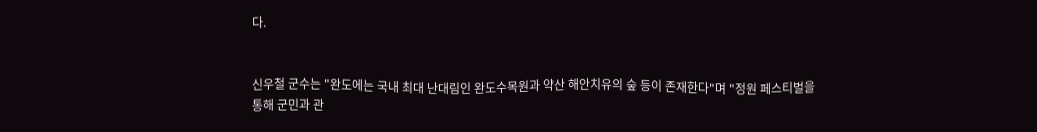다.


신우철 군수는 "완도에는 국내 최대 난대림인 완도수목원과 약산 해안치유의 숲 등이 존재한다"며 "정원 페스티벌을 통해 군민과 관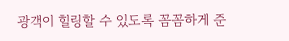광객이 힐링할 수 있도록 꼼꼼하게 준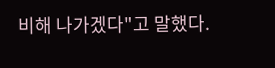비해 나가겠다"고 말했다.